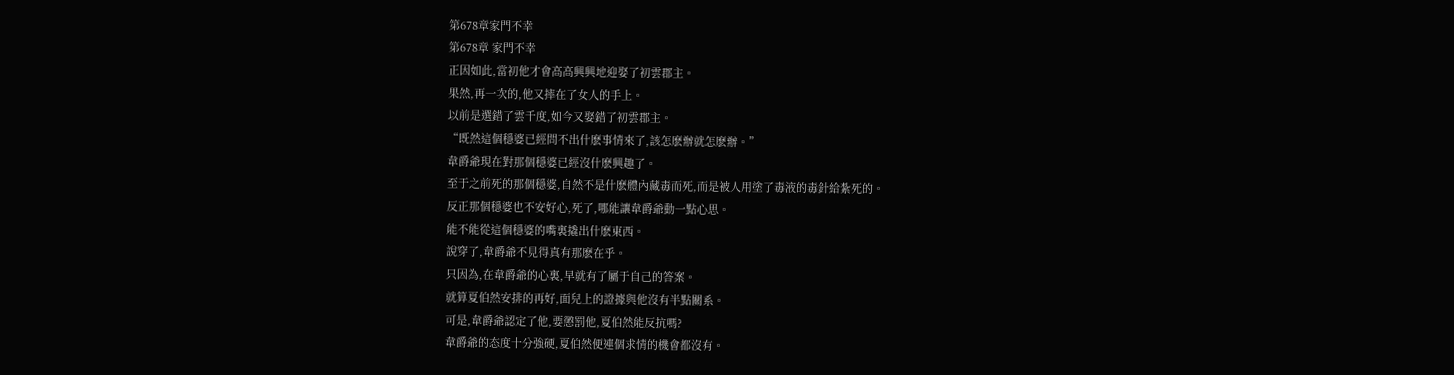第678章家門不幸
第678章 家門不幸
正因如此,當初他才會高高興興地迎娶了初雲郡主。
果然,再一次的,他又摔在了女人的手上。
以前是選錯了雲千度,如今又娶錯了初雲郡主。
“既然這個穩婆已經問不出什麽事情來了,該怎麽辦就怎麽辦。”
韋爵爺現在對那個穩婆已經沒什麽興趣了。
至于之前死的那個穩婆,自然不是什麽體內藏毒而死,而是被人用塗了毒液的毒針給紮死的。
反正那個穩婆也不安好心,死了,哪能讓韋爵爺動一點心思。
能不能從這個穩婆的嘴裏撬出什麽東西。
說穿了,韋爵爺不見得真有那麽在乎。
只因為,在韋爵爺的心裏,早就有了屬于自己的答案。
就算夏伯然安排的再好,面兒上的證據與他沒有半點關系。
可是,韋爵爺認定了他,要懲罰他,夏伯然能反抗嗎?
韋爵爺的态度十分強硬,夏伯然便連個求情的機會都沒有。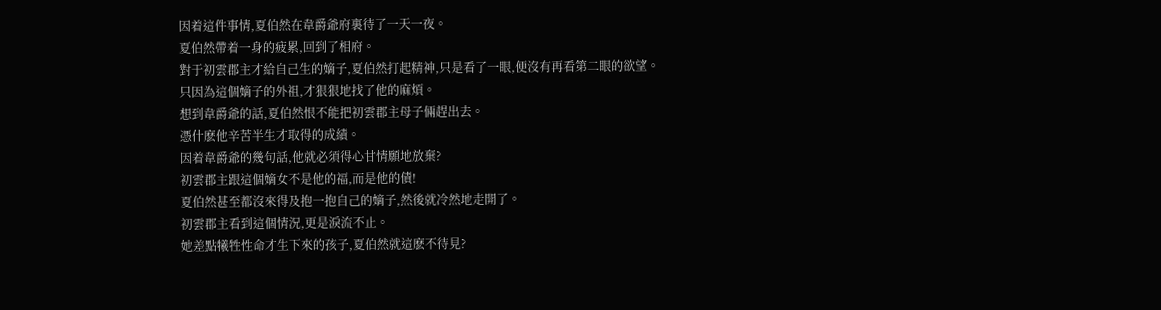因着這件事情,夏伯然在韋爵爺府裏待了一天一夜。
夏伯然帶着一身的疲累,回到了相府。
對于初雲郡主才給自己生的嫡子,夏伯然打起精神,只是看了一眼,便沒有再看第二眼的欲望。
只因為這個嫡子的外祖,才狠狠地找了他的麻煩。
想到韋爵爺的話,夏伯然恨不能把初雲郡主母子倆趕出去。
憑什麽他辛苦半生才取得的成績。
因着韋爵爺的幾句話,他就必須得心甘情願地放棄?
初雲郡主跟這個嫡女不是他的福,而是他的債!
夏伯然甚至都沒來得及抱一抱自己的嫡子,然後就冷然地走開了。
初雲郡主看到這個情況,更是淚流不止。
她差點犧牲性命才生下來的孩子,夏伯然就這麽不待見?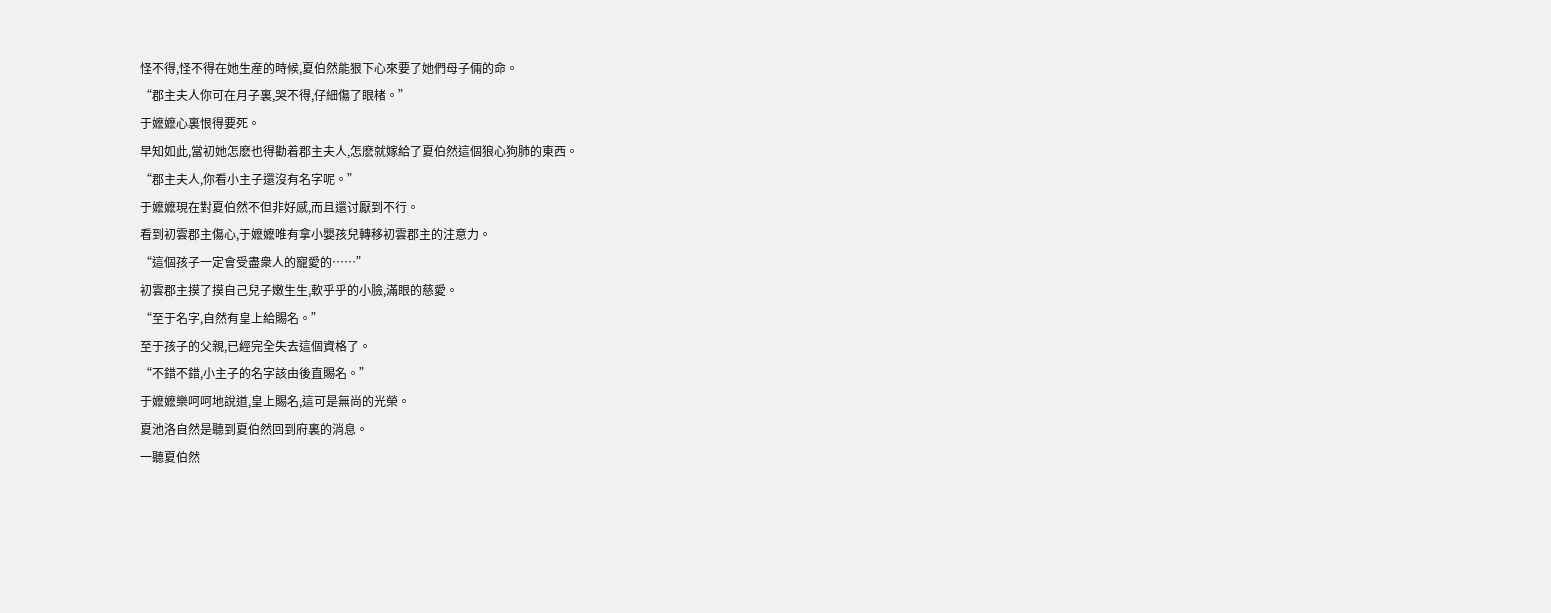怪不得,怪不得在她生産的時候,夏伯然能狠下心來要了她們母子倆的命。
“郡主夫人你可在月子裏,哭不得,仔細傷了眼楮。”
于嬷嬷心裏恨得要死。
早知如此,當初她怎麽也得勸着郡主夫人,怎麽就嫁給了夏伯然這個狼心狗肺的東西。
“郡主夫人,你看小主子還沒有名字呢。”
于嬷嬷現在對夏伯然不但非好感,而且還讨厭到不行。
看到初雲郡主傷心,于嬷嬷唯有拿小嬰孩兒轉移初雲郡主的注意力。
“這個孩子一定會受盡衆人的寵愛的……”
初雲郡主摸了摸自己兒子嫩生生,軟乎乎的小臉,滿眼的慈愛。
“至于名字,自然有皇上給賜名。”
至于孩子的父親,已經完全失去這個資格了。
“不錯不錯,小主子的名字該由後直賜名。”
于嬷嬷樂呵呵地說道,皇上賜名,這可是無尚的光榮。
夏池洛自然是聽到夏伯然回到府裏的消息。
一聽夏伯然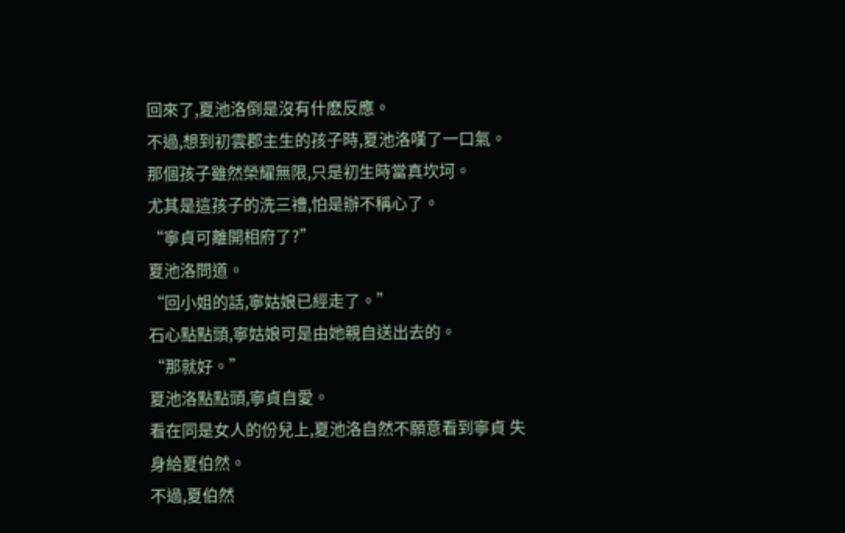回來了,夏池洛倒是沒有什麽反應。
不過,想到初雲郡主生的孩子時,夏池洛嘆了一口氣。
那個孩子雖然榮耀無限,只是初生時當真坎坷。
尤其是這孩子的洗三禮,怕是辦不稱心了。
“寧貞可離開相府了?”
夏池洛問道。
“回小姐的話,寧姑娘已經走了。”
石心點點頭,寧姑娘可是由她親自送出去的。
“那就好。”
夏池洛點點頭,寧貞自愛。
看在同是女人的份兒上,夏池洛自然不願意看到寧貞 失 身給夏伯然。
不過,夏伯然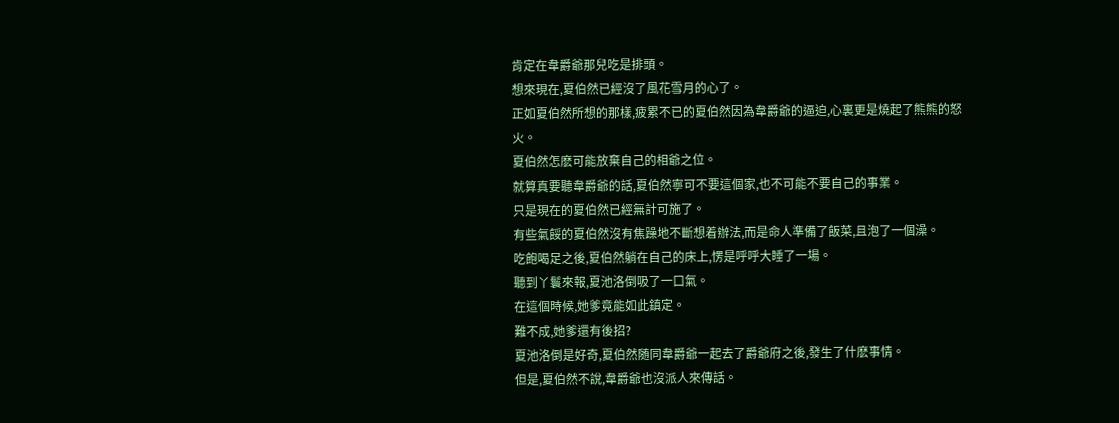肯定在韋爵爺那兒吃是排頭。
想來現在,夏伯然已經沒了風花雪月的心了。
正如夏伯然所想的那樣,疲累不已的夏伯然因為韋爵爺的逼迫,心裏更是燒起了熊熊的怒火。
夏伯然怎麽可能放棄自己的相爺之位。
就算真要聽韋爵爺的話,夏伯然寧可不要這個家,也不可能不要自己的事業。
只是現在的夏伯然已經無計可施了。
有些氣餒的夏伯然沒有焦躁地不斷想着辦法,而是命人準備了飯菜,且泡了一個澡。
吃飽喝足之後,夏伯然躺在自己的床上,愣是呼呼大睡了一場。
聽到丫鬟來報,夏池洛倒吸了一口氣。
在這個時候,她爹竟能如此鎮定。
難不成,她爹還有後招?
夏池洛倒是好奇,夏伯然随同韋爵爺一起去了爵爺府之後,發生了什麽事情。
但是,夏伯然不說,韋爵爺也沒派人來傳話。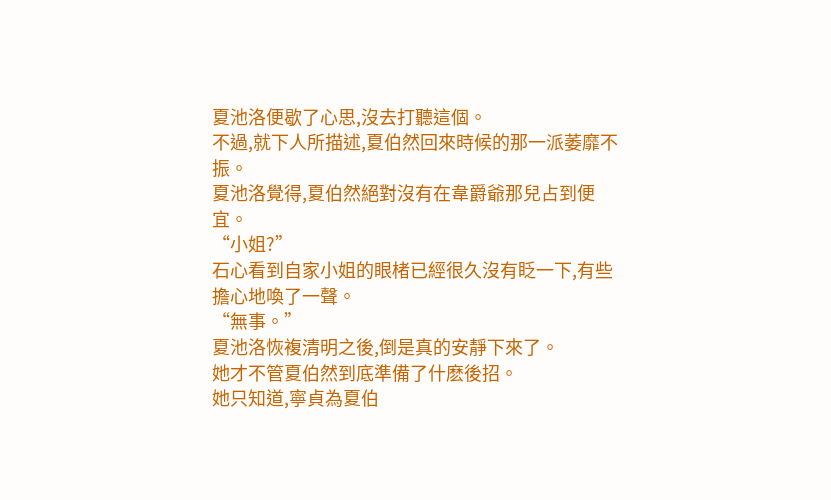夏池洛便歇了心思,沒去打聽這個。
不過,就下人所描述,夏伯然回來時候的那一派萎靡不振。
夏池洛覺得,夏伯然絕對沒有在韋爵爺那兒占到便宜。
“小姐?”
石心看到自家小姐的眼楮已經很久沒有眨一下,有些擔心地喚了一聲。
“無事。”
夏池洛恢複清明之後,倒是真的安靜下來了。
她才不管夏伯然到底準備了什麽後招。
她只知道,寧貞為夏伯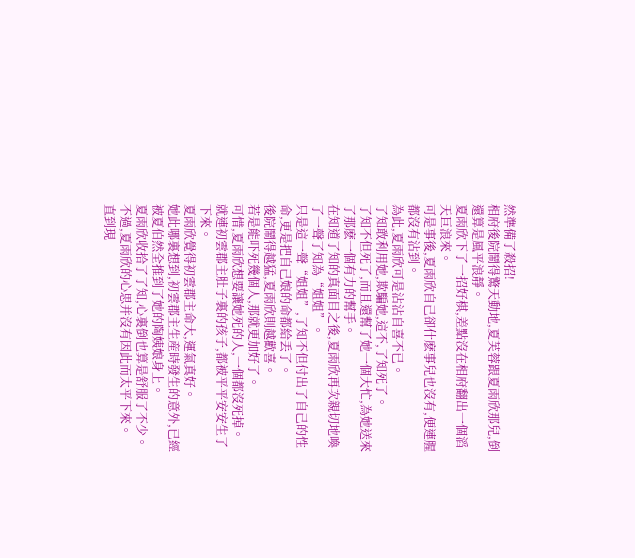然準備了殺招!
相府後院鬧得驚天動地,夏芙蓉跟夏雨欣那兒,倒還算是風平浪靜。
夏雨欣下了一招好棋,差點沒在相府翻出一個滔天巨浪來。
可是事後,夏雨欣自己卻什麽事兒也沒有,便連腥都沒有沾到。
為此,夏雨欣可是沾沾自喜不已。
了知敢利用她,欺騙她,這不,了知死了。
了知不但死了,而且還幫了她一個大忙,為她送來了那麽一個有力的幫手。
在知道了知的真面目之後,夏雨欣再次親切地喚了一聲了知為“姐姐”。
只是這一聲“姐姐”,了知不但付出了自己的性命,更是把自己娘的命都給丢了。
後院鬧得越猛,夏雨欣則越歡喜。
若是能吓死幾個人,那就更加好了。
可惜,夏雨欣想要讓她死的人,一個都沒死掉。
就連初雲郡主肚子裏的孩子,都被平平安安生了下來。
夏雨欣覺得初雲郡主命大,運氣真好。
她此哪裏想到,初雲郡主生産時發生的意外,已經被夏伯然全推到了她的陶姨娘身上。
夏雨欣收拾了了知,心裏倒也算是舒服了不少。
不過,夏雨欣的心思并沒有因此而太平下來。
直到現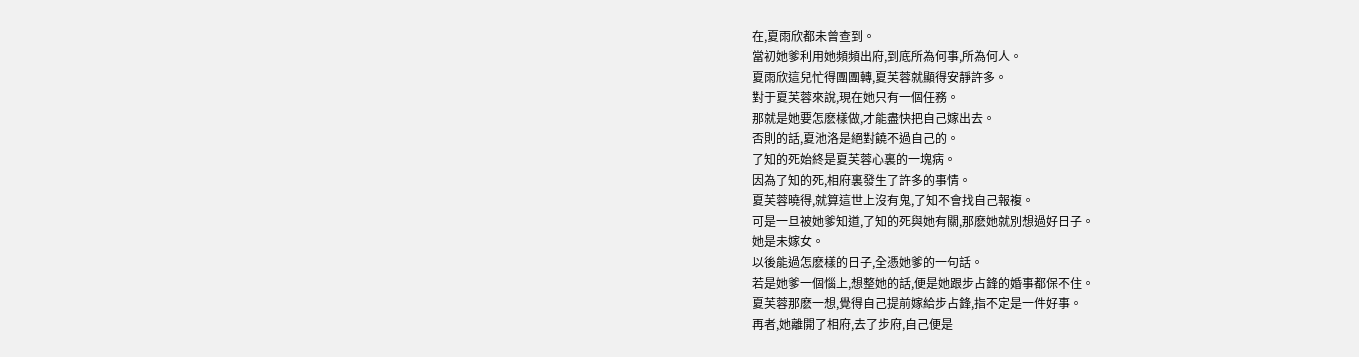在,夏雨欣都未曾查到。
當初她爹利用她頻頻出府,到底所為何事,所為何人。
夏雨欣這兒忙得團團轉,夏芙蓉就顯得安靜許多。
對于夏芙蓉來說,現在她只有一個任務。
那就是她要怎麽樣做,才能盡快把自己嫁出去。
否則的話,夏池洛是絕對饒不過自己的。
了知的死始終是夏芙蓉心裏的一塊病。
因為了知的死,相府裏發生了許多的事情。
夏芙蓉曉得,就算這世上沒有鬼,了知不會找自己報複。
可是一旦被她爹知道,了知的死與她有關,那麽她就別想過好日子。
她是未嫁女。
以後能過怎麽樣的日子,全憑她爹的一句話。
若是她爹一個惱上,想整她的話,便是她跟步占鋒的婚事都保不住。
夏芙蓉那麽一想,覺得自己提前嫁給步占鋒,指不定是一件好事。
再者,她離開了相府,去了步府,自己便是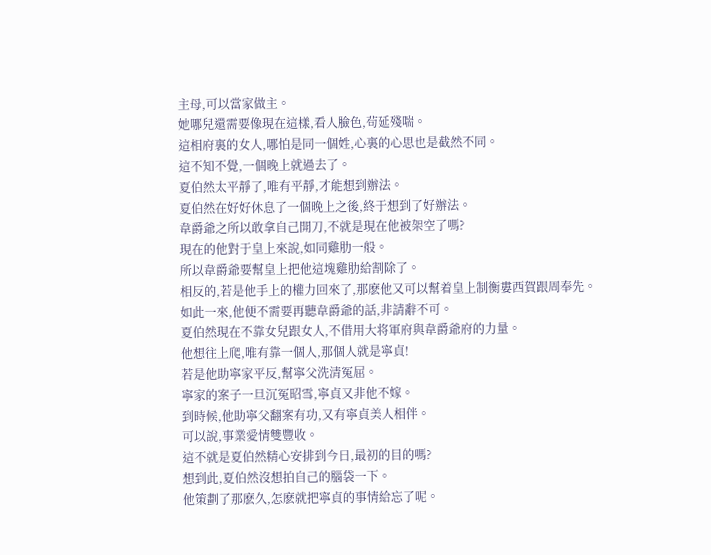主母,可以當家做主。
她哪兒還需要像現在這樣,看人臉色,茍延殘喘。
這相府裏的女人,哪怕是同一個姓,心裏的心思也是截然不同。
這不知不覺,一個晚上就過去了。
夏伯然太平靜了,唯有平靜,才能想到辦法。
夏伯然在好好休息了一個晚上之後,終于想到了好辦法。
韋爵爺之所以敢拿自己開刀,不就是現在他被架空了嗎?
現在的他對于皇上來說,如同雞肋一般。
所以韋爵爺要幫皇上把他這塊雞肋給割除了。
相反的,若是他手上的權力回來了,那麽他又可以幫着皇上制衡婁西賀跟周奉先。
如此一來,他便不需要再聽韋爵爺的話,非請辭不可。
夏伯然現在不靠女兒跟女人,不借用大将軍府與韋爵爺府的力量。
他想往上爬,唯有靠一個人,那個人就是寧貞!
若是他助寧家平反,幫寧父洗清冤屈。
寧家的案子一旦沉冤昭雪,寧貞又非他不嫁。
到時候,他助寧父翻案有功,又有寧貞美人相伴。
可以說,事業愛情雙豐收。
這不就是夏伯然精心安排到今日,最初的目的嗎?
想到此,夏伯然沒想拍自己的腦袋一下。
他策劃了那麽久,怎麽就把寧貞的事情給忘了呢。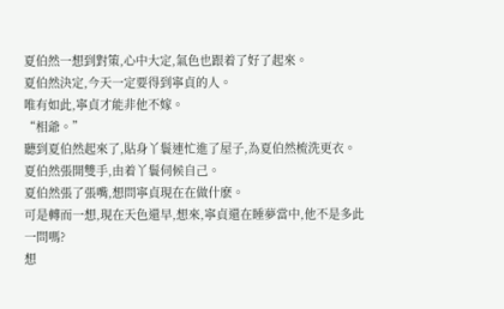夏伯然一想到對策,心中大定,氣色也跟着了好了起來。
夏伯然決定,今天一定要得到寧貞的人。
唯有如此,寧貞才能非他不嫁。
“相爺。”
聽到夏伯然起來了,貼身丫鬟連忙進了屋子,為夏伯然梳洗更衣。
夏伯然張開雙手,由着丫鬟伺候自己。
夏伯然張了張嘴,想問寧貞現在在做什麽。
可是轉而一想,現在天色還早,想來,寧貞還在睡夢當中,他不是多此一問嗎?
想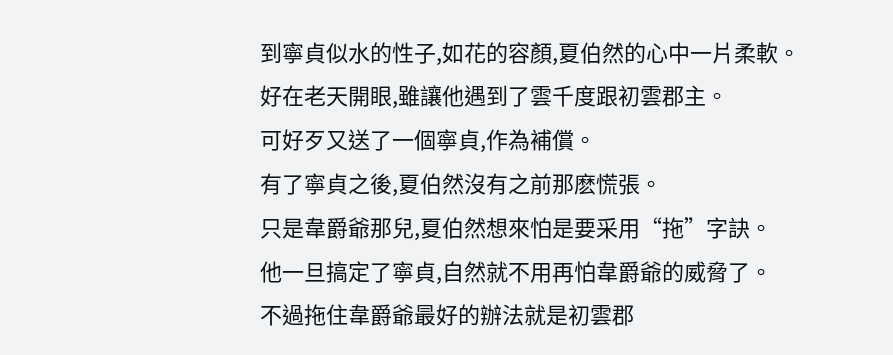到寧貞似水的性子,如花的容顏,夏伯然的心中一片柔軟。
好在老天開眼,雖讓他遇到了雲千度跟初雲郡主。
可好歹又送了一個寧貞,作為補償。
有了寧貞之後,夏伯然沒有之前那麽慌張。
只是韋爵爺那兒,夏伯然想來怕是要采用“拖”字訣。
他一旦搞定了寧貞,自然就不用再怕韋爵爺的威脅了。
不過拖住韋爵爺最好的辦法就是初雲郡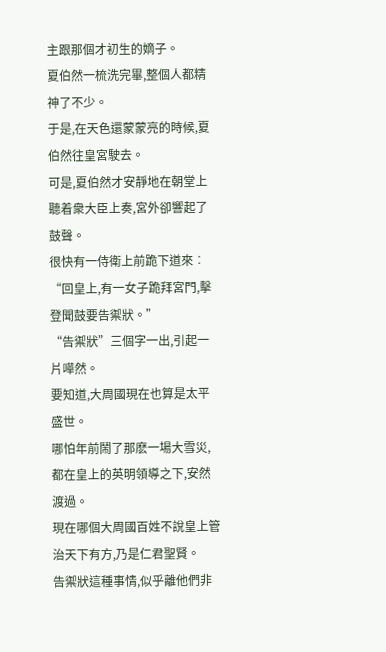主跟那個才初生的嫡子。
夏伯然一梳洗完畢,整個人都精神了不少。
于是,在天色還蒙蒙亮的時候,夏伯然往皇宮駛去。
可是,夏伯然才安靜地在朝堂上聽着衆大臣上奏,宮外卻響起了鼓聲。
很快有一侍衛上前跪下道來︰
“回皇上,有一女子跪拜宮門,擊登聞鼓要告禦狀。”
“告禦狀”三個字一出,引起一片嘩然。
要知道,大周國現在也算是太平盛世。
哪怕年前鬧了那麽一場大雪災,都在皇上的英明領導之下,安然渡過。
現在哪個大周國百姓不說皇上管治天下有方,乃是仁君聖賢。
告禦狀這種事情,似乎離他們非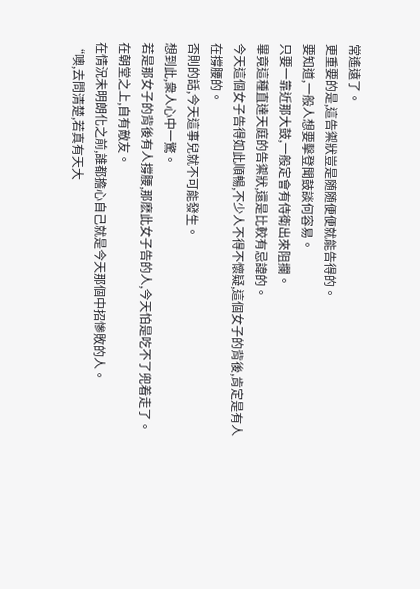常遙遠了。
更重要的是,這告禦狀豈是随随便便就能告得的。
要知道,一般人想要擊登聞鼓談何容易。
只要一靠近那大鼓,一般定會有侍衛出來阻攔。
畢竟這種直達天庭的告禦狀,還是比較有忌諱的。
今天這個女子告得如此順暢,不少人不得不懷疑,這個女子的背後,肯定是有人在撐腰的。
否則的話,今天這事兒就不可能發生。
想到此,衆人心中一驚。
若是那女子的背後有人撐腰,那麽此女子告的人,今天怕是吃不了兜着走了。
在朝堂之上,自有敵友。
在情況未明朗化之前,誰都擔心自己就是今天那個中招慘敗的人。
“噢,去問清楚,若真有天大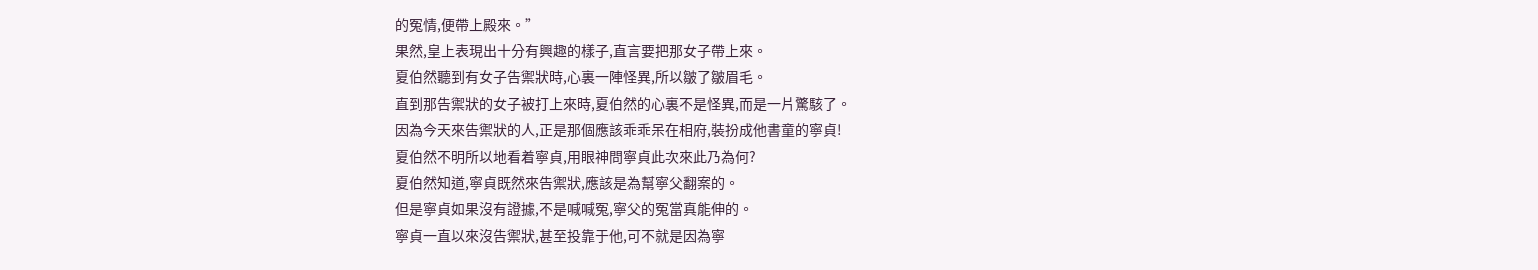的冤情,便帶上殿來。”
果然,皇上表現出十分有興趣的樣子,直言要把那女子帶上來。
夏伯然聽到有女子告禦狀時,心裏一陣怪異,所以皺了皺眉毛。
直到那告禦狀的女子被打上來時,夏伯然的心裏不是怪異,而是一片驚駭了。
因為今天來告禦狀的人,正是那個應該乖乖呆在相府,裝扮成他書童的寧貞!
夏伯然不明所以地看着寧貞,用眼神問寧貞此次來此乃為何?
夏伯然知道,寧貞既然來告禦狀,應該是為幫寧父翻案的。
但是寧貞如果沒有證據,不是喊喊冤,寧父的冤當真能伸的。
寧貞一直以來沒告禦狀,甚至投靠于他,可不就是因為寧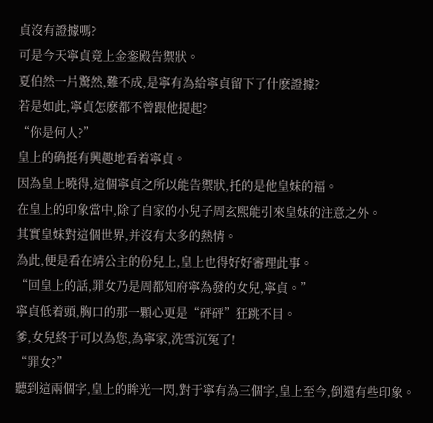貞沒有證據嗎?
可是今天寧貞竟上金銮殿告禦狀。
夏伯然一片驚然,難不成,是寧有為給寧貞留下了什麽證據?
若是如此,寧貞怎麽都不曾跟他提起?
“你是何人?”
皇上的确挺有興趣地看着寧貞。
因為皇上曉得,這個寧貞之所以能告禦狀,托的是他皇妹的福。
在皇上的印象當中,除了自家的小兒子周玄熙能引來皇妹的注意之外。
其實皇妹對這個世界,并沒有太多的熱情。
為此,便是看在靖公主的份兒上,皇上也得好好審理此事。
“回皇上的話,罪女乃是周都知府寧為發的女兒,寧貞。”
寧貞低着頭,胸口的那一顆心更是“砰砰”狂跳不目。
爹,女兒終于可以為您,為寧家,洗雪沉冤了!
“罪女?”
聽到這兩個字,皇上的眸光一閃,對于寧有為三個字,皇上至今,倒還有些印象。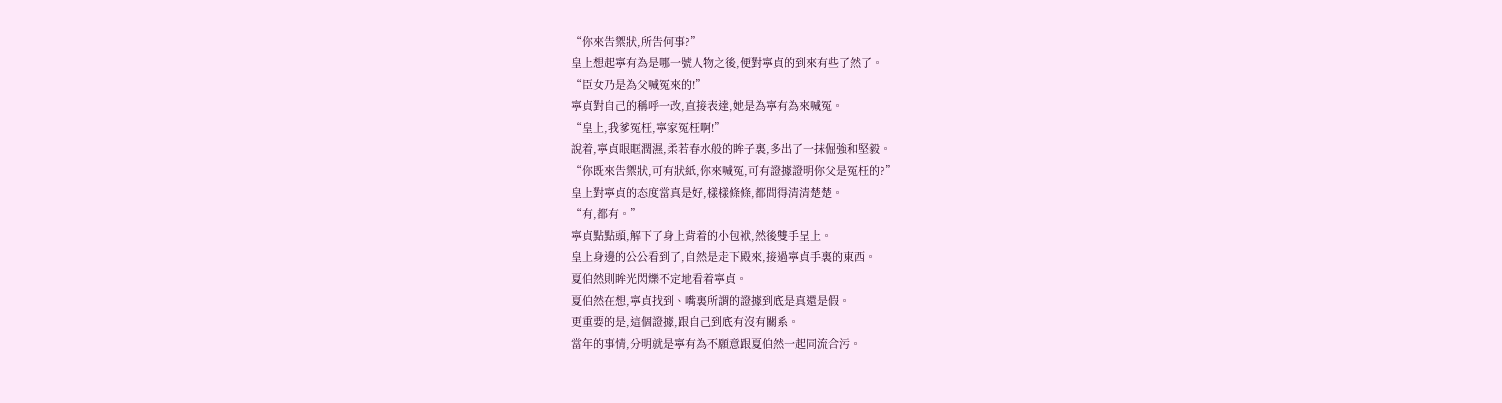“你來告禦狀,所告何事?”
皇上想起寧有為是哪一號人物之後,便對寧貞的到來有些了然了。
“臣女乃是為父喊冤來的!”
寧貞對自己的稱呼一改,直接表達,她是為寧有為來喊冤。
“皇上,我爹冤枉,寧家冤枉啊!”
說着,寧貞眼眶潤濕,柔若春水般的眸子裏,多出了一抹倔強和堅毅。
“你既來告禦狀,可有狀紙,你來喊冤,可有證據證明你父是冤枉的?”
皇上對寧貞的态度當真是好,樣樣條條,都問得清清楚楚。
“有,都有。”
寧貞點點頭,解下了身上背着的小包袱,然後雙手呈上。
皇上身邊的公公看到了,自然是走下殿來,接過寧貞手裏的東西。
夏伯然則眸光閃爍不定地看着寧貞。
夏伯然在想,寧貞找到、嘴裏所謂的證據到底是真還是假。
更重要的是,這個證據,跟自己到底有沒有關系。
當年的事情,分明就是寧有為不願意跟夏伯然一起同流合污。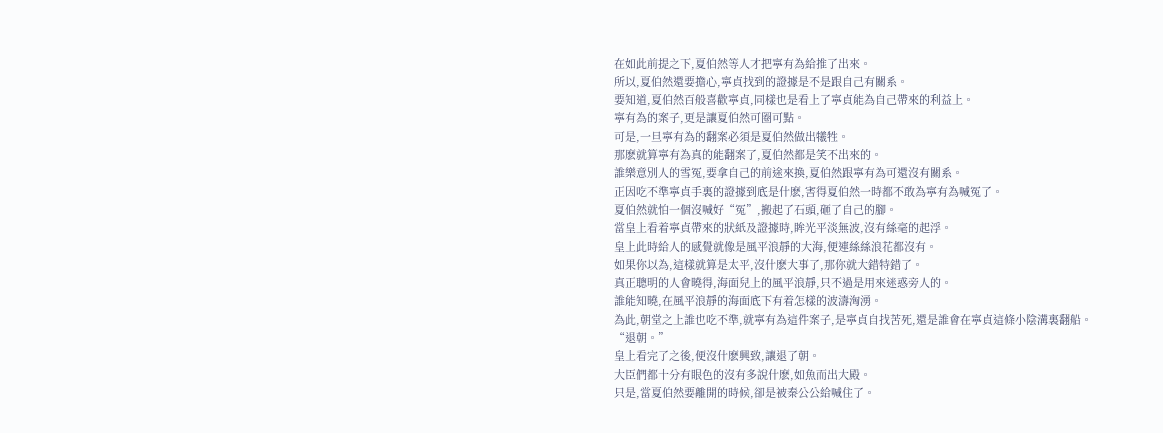在如此前提之下,夏伯然等人才把寧有為給推了出來。
所以,夏伯然還要擔心,寧貞找到的證據是不是跟自己有關系。
要知道,夏伯然百般喜歡寧貞,同樣也是看上了寧貞能為自己帶來的利益上。
寧有為的案子,更是讓夏伯然可圈可點。
可是,一旦寧有為的翻案必須是夏伯然做出犧牲。
那麽就算寧有為真的能翻案了,夏伯然都是笑不出來的。
誰樂意別人的雪冤,要拿自己的前途來換,夏伯然跟寧有為可還沒有關系。
正因吃不準寧貞手裏的證據到底是什麽,害得夏伯然一時都不敢為寧有為喊冤了。
夏伯然就怕一個沒喊好“冤”,搬起了石頭,砸了自己的腳。
當皇上看着寧貞帶來的狀紙及證據時,眸光平淡無波,沒有絲毫的起浮。
皇上此時給人的感覺就像是風平浪靜的大海,便連絲絲浪花都沒有。
如果你以為,這樣就算是太平,沒什麽大事了,那你就大錯特錯了。
真正聰明的人會曉得,海面兒上的風平浪靜,只不過是用來迷惑旁人的。
誰能知曉,在風平浪靜的海面底下有着怎樣的波濤洶湧。
為此,朝堂之上誰也吃不準,就寧有為這件案子,是寧貞自找苦死,還是誰會在寧貞這條小陰溝裏翻船。
“退朝。”
皇上看完了之後,便沒什麽興致,讓退了朝。
大臣們都十分有眼色的沒有多說什麽,如魚而出大殿。
只是,當夏伯然要離開的時候,卻是被秦公公給喊住了。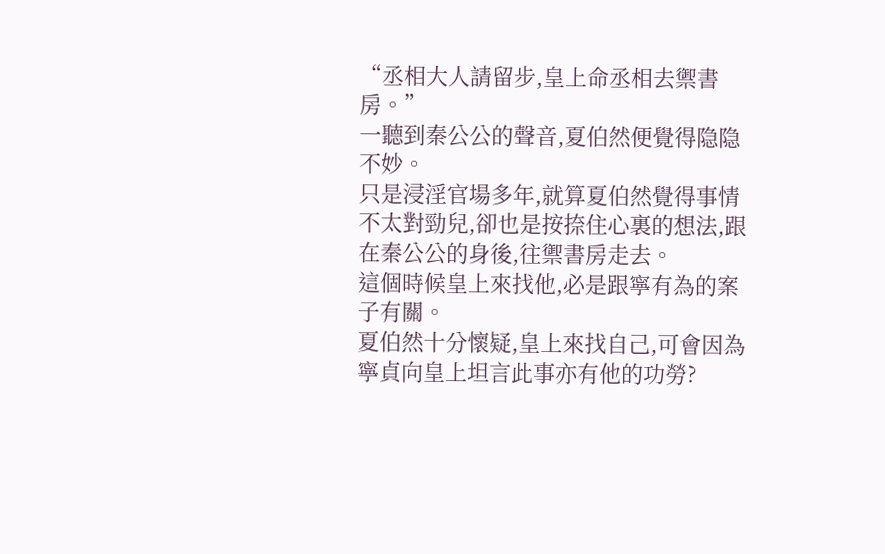“丞相大人請留步,皇上命丞相去禦書房。”
一聽到秦公公的聲音,夏伯然便覺得隐隐不妙。
只是浸淫官場多年,就算夏伯然覺得事情不太對勁兒,卻也是按捺住心裏的想法,跟在秦公公的身後,往禦書房走去。
這個時候皇上來找他,必是跟寧有為的案子有關。
夏伯然十分懷疑,皇上來找自己,可會因為寧貞向皇上坦言此事亦有他的功勞?